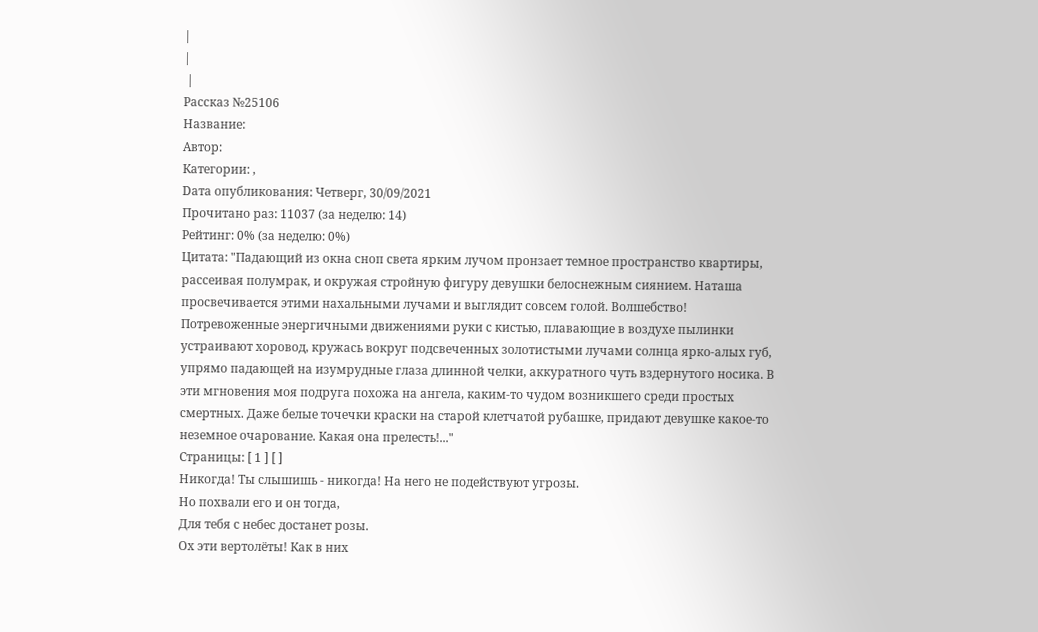|
|
 |
Рассказ №25106
Название:
Автор:
Категории: ,
Dата опубликования: Четверг, 30/09/2021
Прочитано раз: 11037 (за неделю: 14)
Рейтинг: 0% (за неделю: 0%)
Цитата: "Падающий из окна сноп света ярким лучом пронзает темное пространство квартиры, рассеивая полумрак, и окружая стройную фигуру девушки белоснежным сиянием. Наташа просвечивается этими нахальными лучами и выглядит совсем голой. Волшебство! Потревоженные энергичными движениями руки с кистью, плавающие в воздухе пылинки устраивают хоровод, кружась вокруг подсвеченных золотистыми лучами солнца ярко-алых губ, упрямо падающей на изумрудные глаза длинной челки, аккуратного чуть вздернутого носика. В эти мгновения моя подруга похожа на ангела, каким-то чудом возникшего среди простых смертных. Даже белые точечки краски на старой клетчатой рубашке, придают девушке какое-то неземное очарование. Какая она прелесть!..."
Страницы: [ 1 ] [ ]
Никогда! Ты слышишь - никогда! На него не подействуют угрозы.
Но похвали его и он тогда,
Для тебя с небес достанет розы.
Ох эти вертолёты! Как в них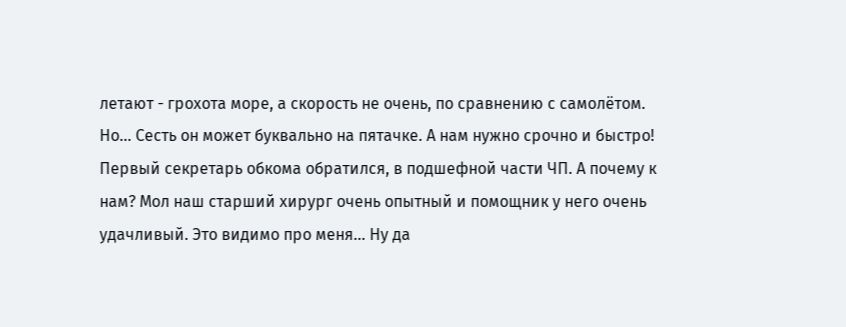летают - грохота море, а скорость не очень, по сравнению с самолётом. Но... Сесть он может буквально на пятачке. А нам нужно срочно и быстро! Первый секретарь обкома обратился, в подшефной части ЧП. А почему к нам? Мол наш старший хирург очень опытный и помощник у него очень удачливый. Это видимо про меня... Ну да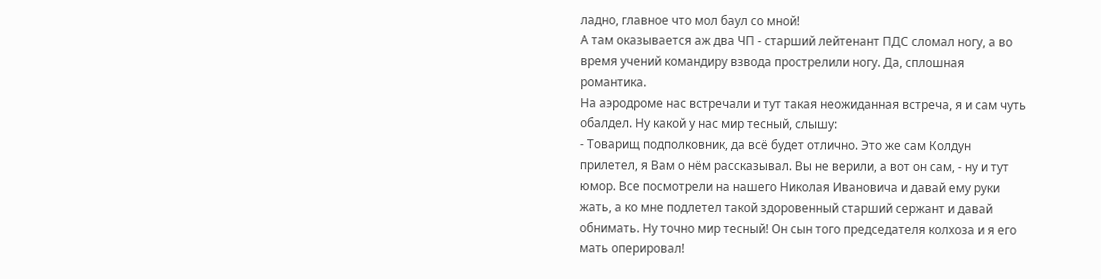ладно, главное что мол баул со мной!
А там оказывается аж два ЧП - старший лейтенант ПДС сломал ногу, а во время учений командиру взвода прострелили ногу. Да, сплошная романтика.
На аэродроме нас встречали и тут такая неожиданная встреча, я и сам чуть обалдел. Ну какой у нас мир тесный, слышу:
- Товарищ подполковник, да всё будет отлично. Это же сам Колдун прилетел, я Вам о нём рассказывал. Вы не верили, а вот он сам, - ну и тут юмор. Все посмотрели на нашего Николая Ивановича и давай ему руки жать, а ко мне подлетел такой здоровенный старший сержант и давай обнимать. Ну точно мир тесный! Он сын того председателя колхоза и я его мать оперировал!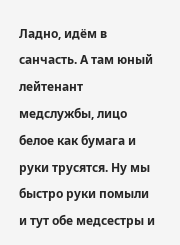Ладно, идём в санчасть. А там юный лейтенант медслужбы, лицо белое как бумага и руки трусятся. Ну мы быстро руки помыли и тут обе медсестры и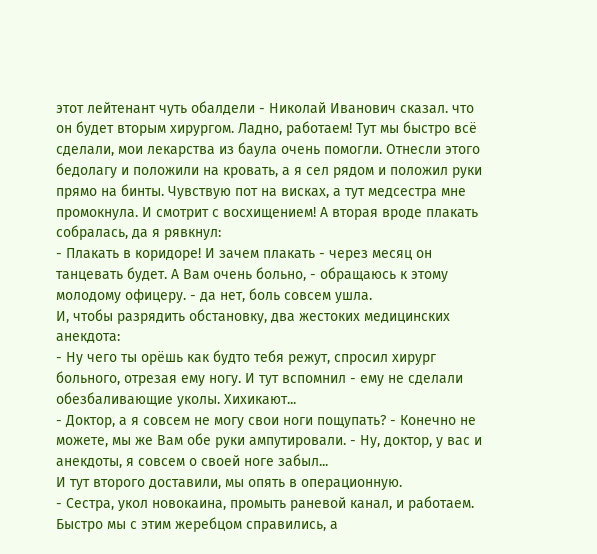этот лейтенант чуть обалдели - Николай Иванович сказал. что он будет вторым хирургом. Ладно, работаем! Тут мы быстро всё сделали, мои лекарства из баула очень помогли. Отнесли этого бедолагу и положили на кровать, а я сел рядом и положил руки прямо на бинты. Чувствую пот на висках, а тут медсестра мне промокнула. И смотрит с восхищением! А вторая вроде плакать собралась, да я рявкнул:
- Плакать в коридоре! И зачем плакать - через месяц он танцевать будет. А Вам очень больно, - обращаюсь к этому молодому офицеру. - да нет, боль совсем ушла.
И, чтобы разрядить обстановку, два жестоких медицинских анекдота:
- Ну чего ты орёшь как будто тебя режут, спросил хирург больного, отрезая ему ногу. И тут вспомнил - ему не сделали обезбаливающие уколы. Хихикают...
- Доктор, а я совсем не могу свои ноги пощупать? - Конечно не можете, мы же Вам обе руки ампутировали. - Ну, доктор, у вас и анекдоты, я совсем о своей ноге забыл...
И тут второго доставили, мы опять в операционную.
- Сестра, укол новокаина, промыть раневой канал, и работаем. Быстро мы с этим жеребцом справились, а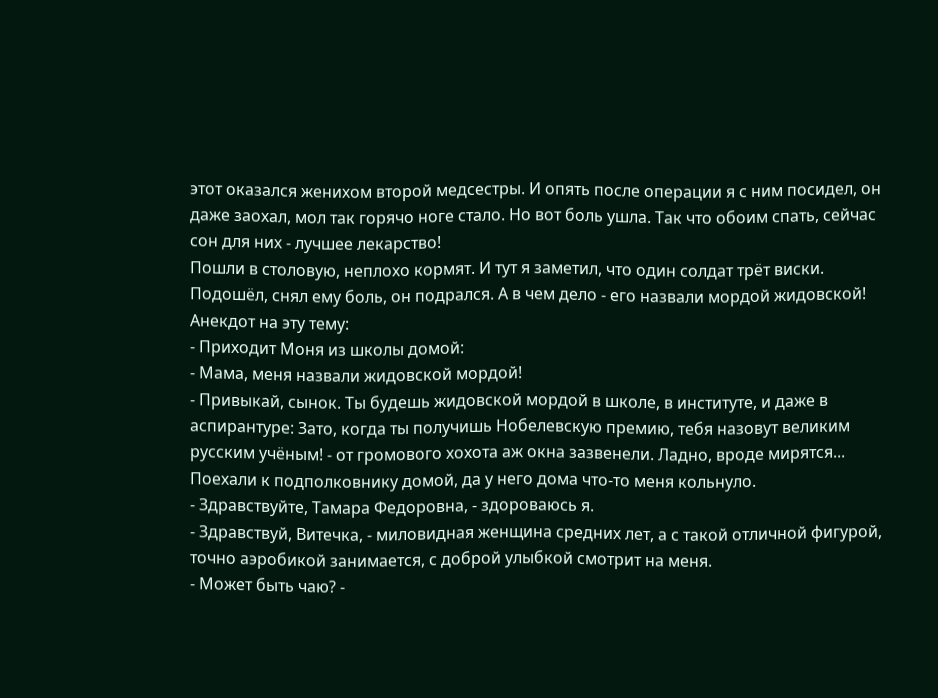этот оказался женихом второй медсестры. И опять после операции я с ним посидел, он даже заохал, мол так горячо ноге стало. Но вот боль ушла. Так что обоим спать, сейчас сон для них - лучшее лекарство!
Пошли в столовую, неплохо кормят. И тут я заметил, что один солдат трёт виски. Подошёл, снял ему боль, он подрался. А в чем дело - его назвали мордой жидовской! Анекдот на эту тему:
- Приходит Моня из школы домой:
- Мама, меня назвали жидовской мордой!
- Привыкай, сынок. Ты будешь жидовской мордой в школе, в институте, и даже в аспирантуре: Зато, когда ты получишь Нобелевскую премию, тебя назовут великим русским учёным! - от громового хохота аж окна зазвенели. Ладно, вроде мирятся...
Поехали к подполковнику домой, да у него дома что-то меня кольнуло.
- Здравствуйте, Тамара Федоровна, - здороваюсь я.
- Здравствуй, Витечка, - миловидная женщина средних лет, а с такой отличной фигурой, точно аэробикой занимается, с доброй улыбкой смотрит на меня.
- Может быть чаю? -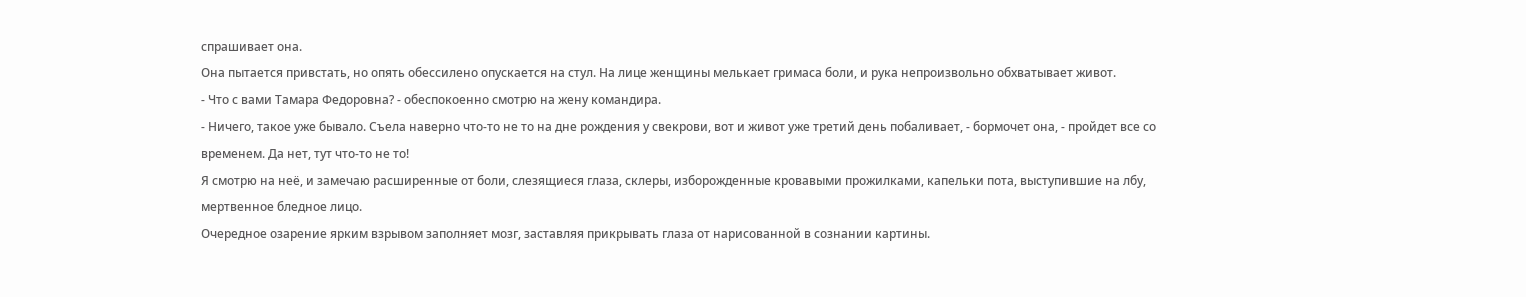спрашивает она.
Она пытается привстать, но опять обессилено опускается на стул. На лице женщины мелькает гримаса боли, и рука непроизвольно обхватывает живот.
- Что с вами Тамара Федоровна? - обеспокоенно смотрю на жену командира.
- Ничего, такое уже бывало. Съела наверно что-то не то на дне рождения у свекрови, вот и живот уже третий день побаливает, - бормочет она, - пройдет все со временем. Да нет, тут что-то не то!
Я смотрю на неё, и замечаю расширенные от боли, слезящиеся глаза, склеры, изборожденные кровавыми прожилками, капельки пота, выступившие на лбу, мертвенное бледное лицо.
Очередное озарение ярким взрывом заполняет мозг, заставляя прикрывать глаза от нарисованной в сознании картины.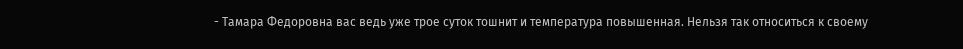- Тамара Федоровна вас ведь уже трое суток тошнит и температура повышенная. Нельзя так относиться к своему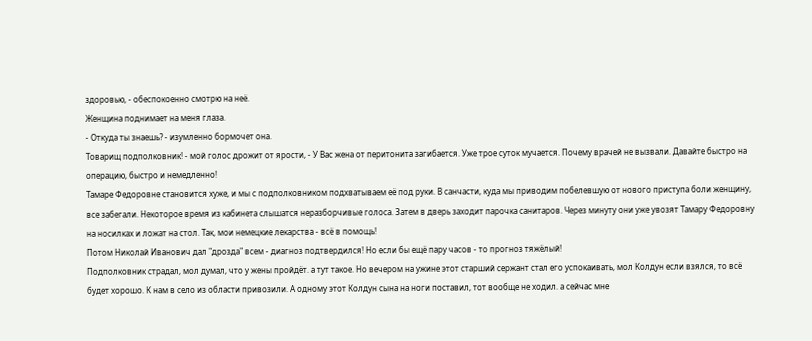здоровью, - обеспокоенно смотрю на неё.
Женщина поднимает на меня глаза.
- Откуда ты знаешь? - изумленно бормочет она.
Товарищ подполковник! - мой голос дрожит от ярости, - У Вас жена от перитонита загибается. Уже трое суток мучается. Почему врачей не вызвали. Давайте быстро на операцию, быстро и немедленно!
Тамаре Федоровне становится хуже, и мы с подполковником подхватываем её под руки. В санчасти, куда мы приводим побелевшую от нового приступа боли женщину, все забегали. Некоторое время из кабинета слышатся неразборчивые голоса. Затем в дверь заходит парочка санитаров. Через минуту они уже увозят Тамару Федоровну на носилках и ложат на стол. Так, мои немецкие лекарства - всё в помощь!
Потом Николай Иванович дал "дрозда" всем - диагноз подтвердился! Но если бы ещё пару часов - то прогноз тяжёлый!
Подполковник страдал, мол думал, что у жены пройдёт. а тут такое. Но вечером на ужине этот старший сержант стал его успокаивать, мол Колдун если взялся, то всё будет хорошо. К нам в село из области привозили. А одному этот Колдун сына на ноги поставил, тот вообще не ходил. а сейчас мне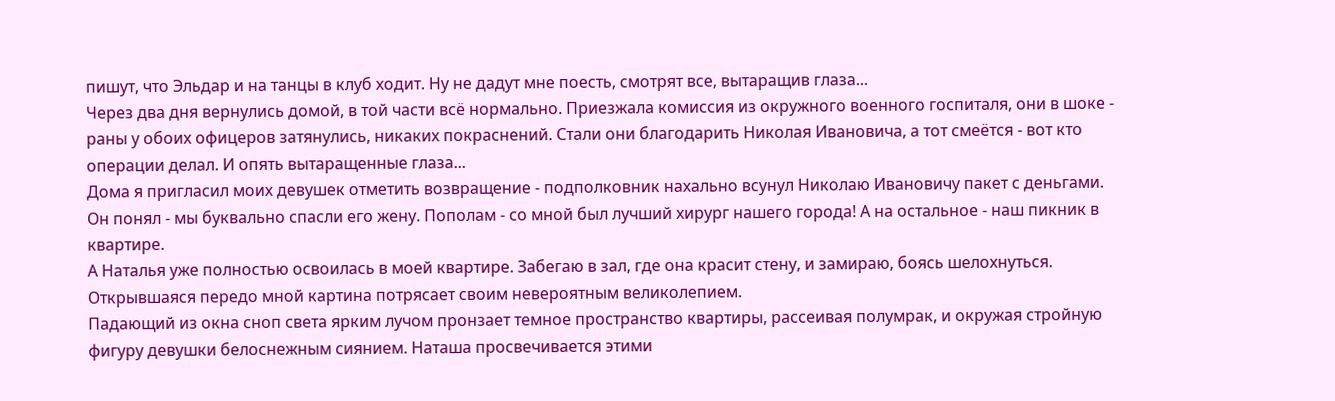пишут, что Эльдар и на танцы в клуб ходит. Ну не дадут мне поесть, смотрят все, вытаращив глаза...
Через два дня вернулись домой, в той части всё нормально. Приезжала комиссия из окружного военного госпиталя, они в шоке - раны у обоих офицеров затянулись, никаких покраснений. Стали они благодарить Николая Ивановича, а тот смеётся - вот кто операции делал. И опять вытаращенные глаза...
Дома я пригласил моих девушек отметить возвращение - подполковник нахально всунул Николаю Ивановичу пакет с деньгами. Он понял - мы буквально спасли его жену. Пополам - со мной был лучший хирург нашего города! А на остальное - наш пикник в квартире.
А Наталья уже полностью освоилась в моей квартире. Забегаю в зал, где она красит стену, и замираю, боясь шелохнуться. Открывшаяся передо мной картина потрясает своим невероятным великолепием.
Падающий из окна сноп света ярким лучом пронзает темное пространство квартиры, рассеивая полумрак, и окружая стройную фигуру девушки белоснежным сиянием. Наташа просвечивается этими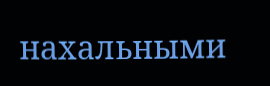нахальными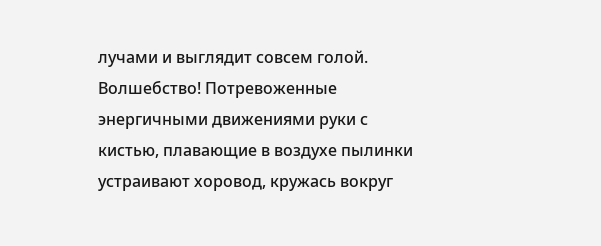лучами и выглядит совсем голой. Волшебство! Потревоженные энергичными движениями руки с кистью, плавающие в воздухе пылинки устраивают хоровод, кружась вокруг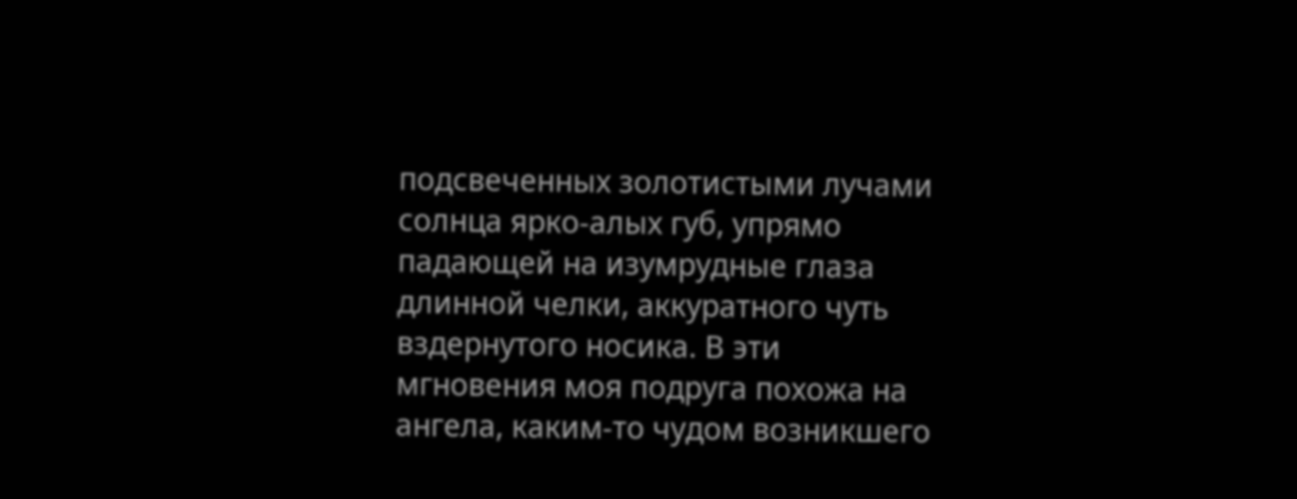подсвеченных золотистыми лучами солнца ярко-алых губ, упрямо падающей на изумрудные глаза длинной челки, аккуратного чуть вздернутого носика. В эти мгновения моя подруга похожа на ангела, каким-то чудом возникшего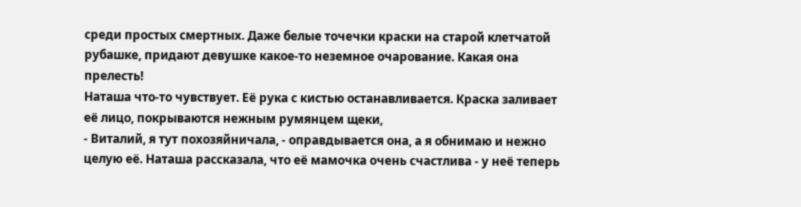среди простых смертных. Даже белые точечки краски на старой клетчатой рубашке, придают девушке какое-то неземное очарование. Какая она прелесть!
Наташа что-то чувствует. Её рука с кистью останавливается. Краска заливает её лицо, покрываются нежным румянцем щеки,
- Виталий, я тут похозяйничала, - оправдывается она, а я обнимаю и нежно целую её. Наташа рассказала, что её мамочка очень счастлива - у неё теперь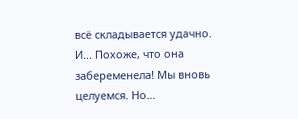всё складывается удачно. И... Похоже, что она забеременела! Мы вновь целуемся. Но...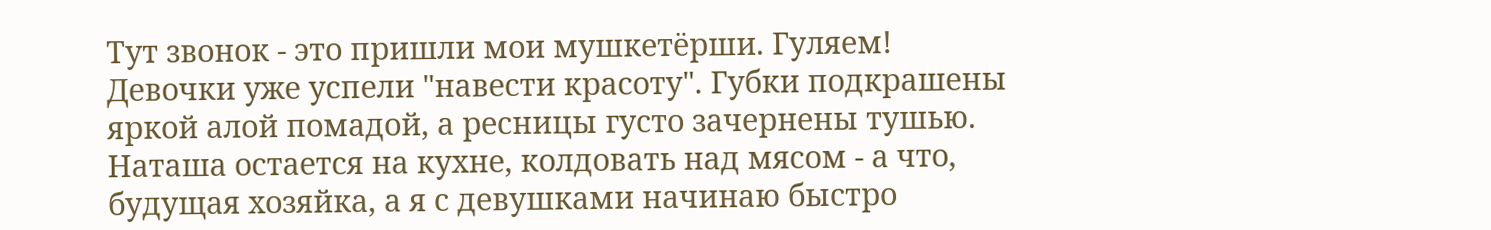Тут звонок - это пришли мои мушкетёрши. Гуляем! Девочки уже успели "навести красоту". Губки подкрашены яркой алой помадой, а ресницы густо зачернены тушью.
Наташа остается на кухне, колдовать над мясом - а что, будущая хозяйка, а я с девушками начинаю быстро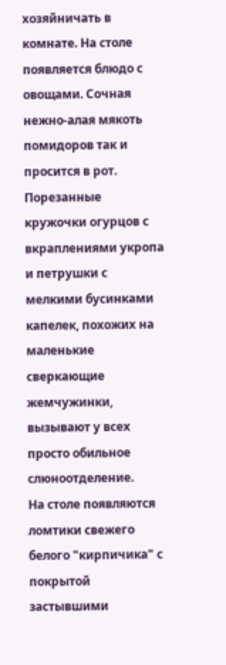хозяйничать в комнате. На столе появляется блюдо с овощами. Сочная нежно-алая мякоть помидоров так и просится в рот. Порезанные кружочки огурцов с вкраплениями укропа и петрушки с мелкими бусинками капелек, похожих на маленькие сверкающие жемчужинки, вызывают у всех просто обильное слюноотделение.
На столе появляются ломтики свежего белого "кирпичика" с покрытой застывшими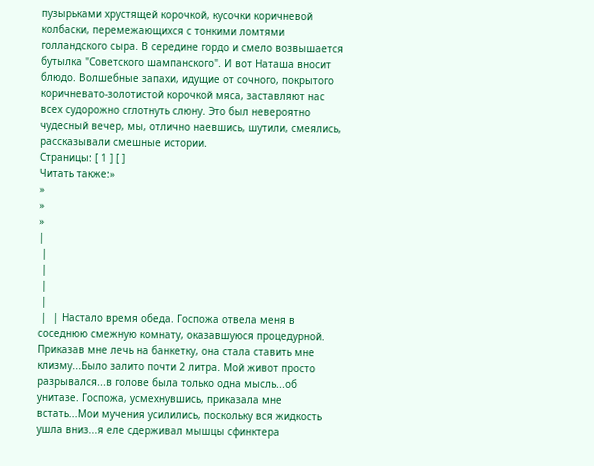пузырьками хрустящей корочкой, кусочки коричневой колбаски, перемежающихся с тонкими ломтями голландского сыра. В середине гордо и смело возвышается бутылка "Советского шампанского". И вот Наташа вносит блюдо. Волшебные запахи, идущие от сочного, покрытого коричневато-золотистой корочкой мяса, заставляют нас всех судорожно сглотнуть слюну. Это был невероятно чудесный вечер, мы, отлично наевшись, шутили, смеялись, рассказывали смешные истории.
Страницы: [ 1 ] [ ]
Читать также:»
»
»
»
|
 |
 |
 |
 |
 |  | Настало время обеда. Госпожа отвела меня в соседнюю смежную комнату, оказавшуюся процедурной. Приказав мне лечь на банкетку, она стала ставить мне клизму...Было залито почти 2 литра. Мой живот просто разрывался...в голове была только одна мысль...об унитазе. Госпожа, усмехнувшись, приказала мне встать...Мои мучения усилились, поскольку вся жидкость ушла вниз...я еле сдерживал мышцы сфинктера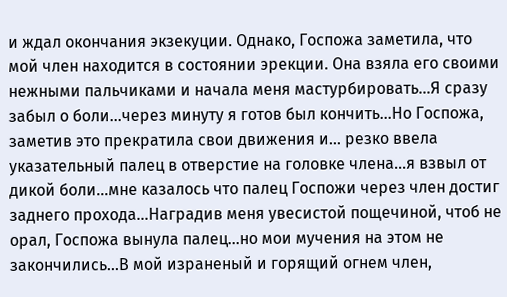и ждал окончания экзекуции. Однако, Госпожа заметила, что мой член находится в состоянии эрекции. Она взяла его своими нежными пальчиками и начала меня мастурбировать...Я сразу забыл о боли...через минуту я готов был кончить...Но Госпожа, заметив это прекратила свои движения и... резко ввела указательный палец в отверстие на головке члена...я взвыл от дикой боли...мне казалось что палец Госпожи через член достиг заднего прохода...Наградив меня увесистой пощечиной, чтоб не орал, Госпожа вынула палец...но мои мучения на этом не закончились...В мой израненый и горящий огнем член,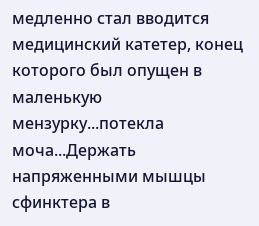медленно стал вводится медицинский катетер, конец которого был опущен в маленькую мензурку...потекла моча...Держать напряженными мышцы сфинктера в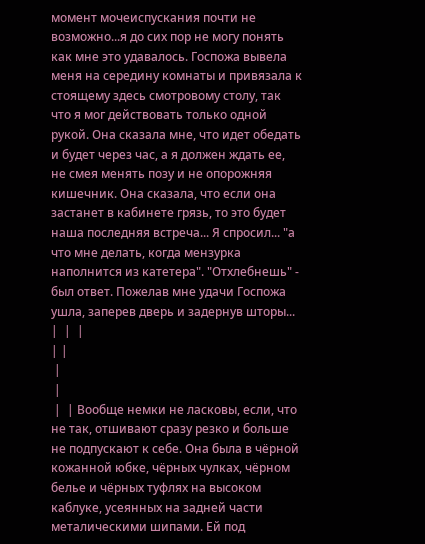момент мочеиспускания почти не возможно...я до сих пор не могу понять как мне это удавалось. Госпожа вывела меня на середину комнаты и привязала к стоящему здесь смотровому столу, так что я мог действовать только одной рукой. Она сказала мне, что идет обедать и будет через час, а я должен ждать ее, не смея менять позу и не опорожняя кишечник. Она сказала, что если она застанет в кабинете грязь, то это будет наша последняя встреча... Я спросил... "а что мне делать, когда мензурка наполнится из катетера". "Отхлебнешь" - был ответ. Пожелав мне удачи Госпожа ушла, заперев дверь и задернув шторы... |  |  |
| |
 |
 |
 |  | Вообще немки не ласковы, если, что не так, отшивают сразу резко и больше не подпускают к себе. Она была в чёрной кожанной юбке, чёрных чулках, чёрном белье и чёрных туфлях на высоком каблуке, усеянных на задней части металическими шипами. Ей под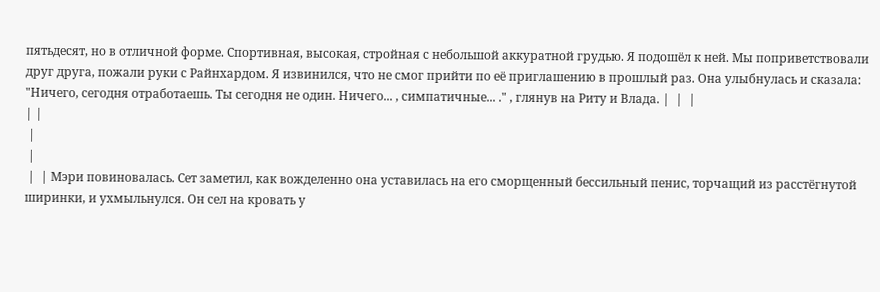пятьдесят, но в отличной форме. Спортивная, высокая, стройная с небольшой аккуратной грудью. Я подошёл к ней. Мы поприветствовали друг друга, пожали руки с Райнхардом. Я извинился, что не смог прийти по её приглашению в прошлый раз. Она улыбнулась и сказала: "Ничего, сегодня отработаешь. Ты сегодня не один. Ничего... , симпатичные... ." , глянув на Риту и Влада. |  |  |
| |
 |
 |
 |  | Мэри повиновалась. Сет заметил, как вожделенно она уставилась на его сморщенный бессильный пенис, торчащий из расстёгнутой ширинки, и ухмыльнулся. Он сел на кровать у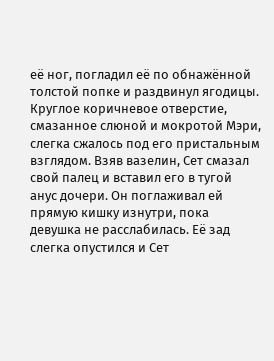её ног, погладил её по обнажённой толстой попке и раздвинул ягодицы. Круглое коричневое отверстие, смазанное слюной и мокротой Мэри, слегка сжалось под его пристальным взглядом. Взяв вазелин, Сет смазал свой палец и вставил его в тугой анус дочери. Он поглаживал ей прямую кишку изнутри, пока девушка не расслабилась. Её зад слегка опустился и Сет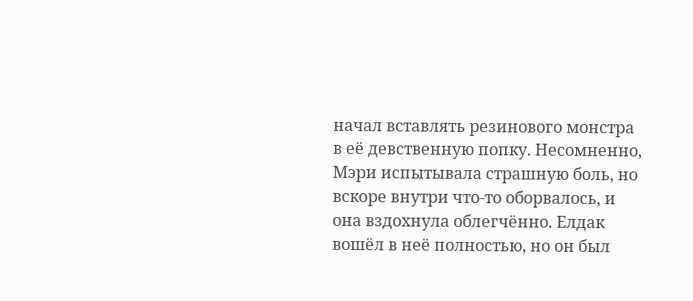начал вставлять резинового монстра в её девственную попку. Несомненно, Мэри испытывала страшную боль, но вскоре внутри что-то оборвалось, и она вздохнула облегчённо. Елдак вошёл в неё полностью, но он был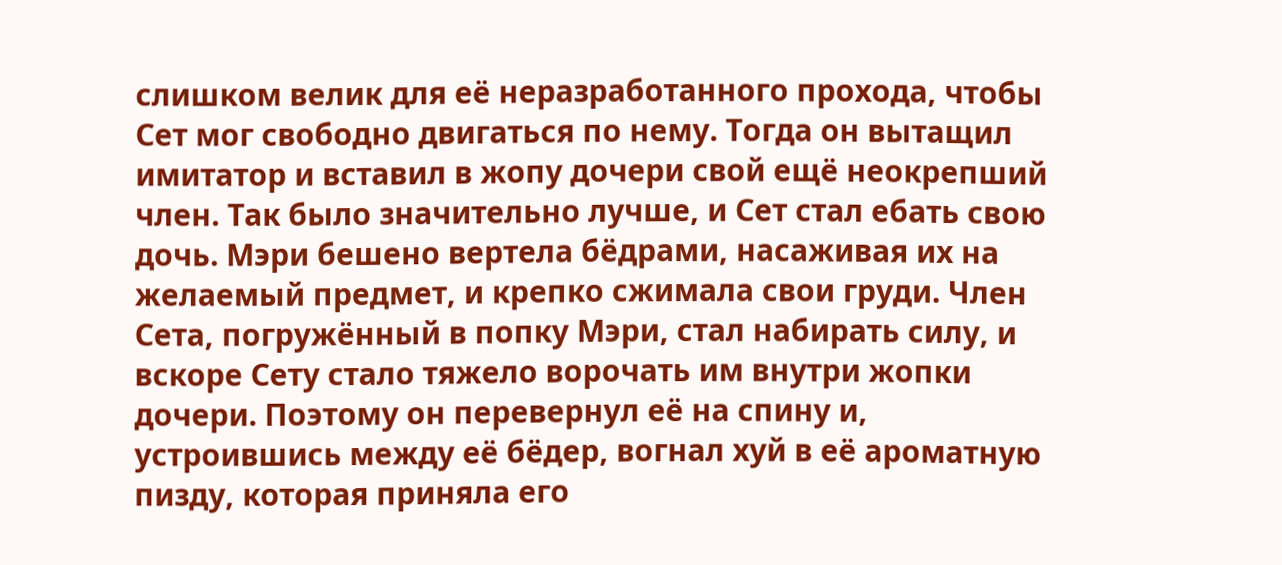слишком велик для её неразработанного прохода, чтобы Сет мог свободно двигаться по нему. Тогда он вытащил имитатор и вставил в жопу дочери свой ещё неокрепший член. Так было значительно лучше, и Сет стал ебать свою дочь. Мэри бешено вертела бёдрами, насаживая их на желаемый предмет, и крепко сжимала свои груди. Член Сета, погружённый в попку Мэри, стал набирать силу, и вскоре Сету стало тяжело ворочать им внутри жопки дочери. Поэтому он перевернул её на спину и, устроившись между её бёдер, вогнал хуй в её ароматную пизду, которая приняла его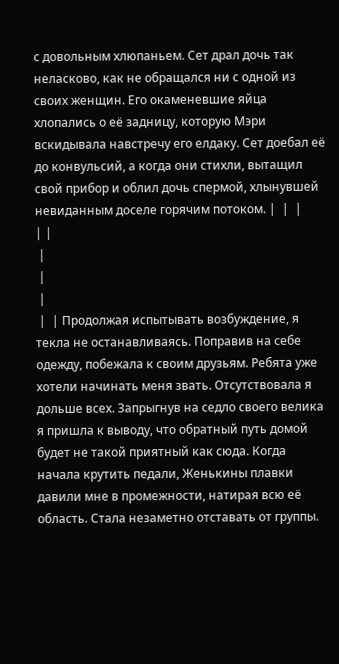с довольным хлюпаньем. Сет драл дочь так неласково, как не обращался ни с одной из своих женщин. Его окаменевшие яйца хлопались о её задницу, которую Мэри вскидывала навстречу его елдаку. Сет доебал её до конвульсий, а когда они стихли, вытащил свой прибор и облил дочь спермой, хлынувшей невиданным доселе горячим потоком. |  |  |
| |
 |
 |
 |
 |  | Продолжая испытывать возбуждение, я текла не останавливаясь. Поправив на себе одежду, побежала к своим друзьям. Ребята уже хотели начинать меня звать. Отсутствовала я дольше всех. Запрыгнув на седло своего велика я пришла к выводу, что обратный путь домой будет не такой приятный как сюда. Когда начала крутить педали, Женькины плавки давили мне в промежности, натирая всю её область. Стала незаметно отставать от группы.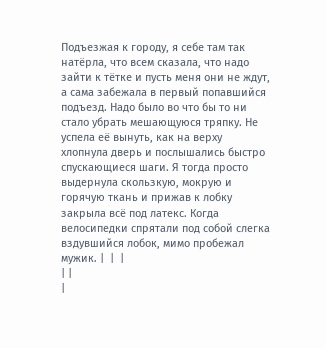Подъезжая к городу, я себе там так натёрла, что всем сказала, что надо зайти к тётке и пусть меня они не ждут, а сама забежала в первый попавшийся подъезд. Надо было во что бы то ни стало убрать мешающуюся тряпку. Не успела её вынуть, как на верху хлопнула дверь и послышались быстро спускающиеся шаги. Я тогда просто выдернула скользкую, мокрую и горячую ткань и прижав к лобку закрыла всё под латекс. Когда велосипедки спрятали под собой слегка вздувшийся лобок, мимо пробежал мужик. |  |  |
| |
|